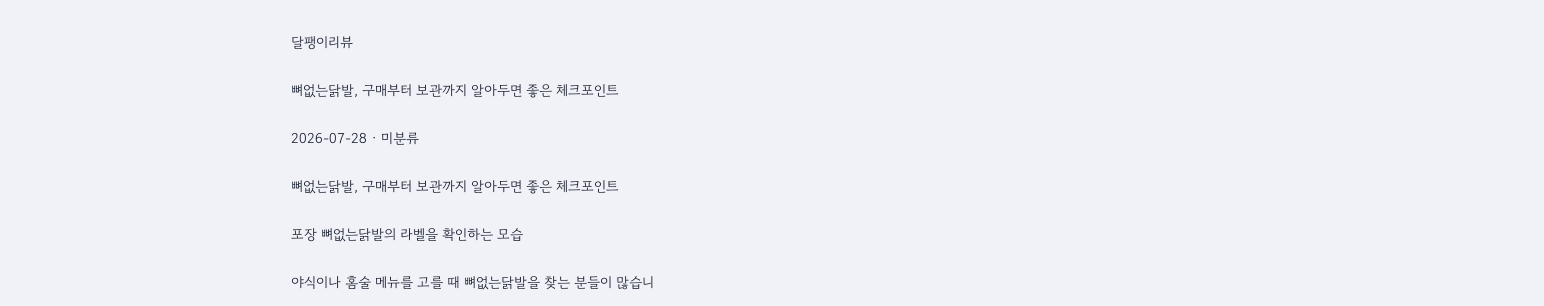달팽이리뷰

뼈없는닭발, 구매부터 보관까지 알아두면 좋은 체크포인트

2026-07-28 · 미분류

뼈없는닭발, 구매부터 보관까지 알아두면 좋은 체크포인트

포장 뼈없는닭발의 라벨을 확인하는 모습

야식이나 홈술 메뉴를 고를 때 뼈없는닭발을 찾는 분들이 많습니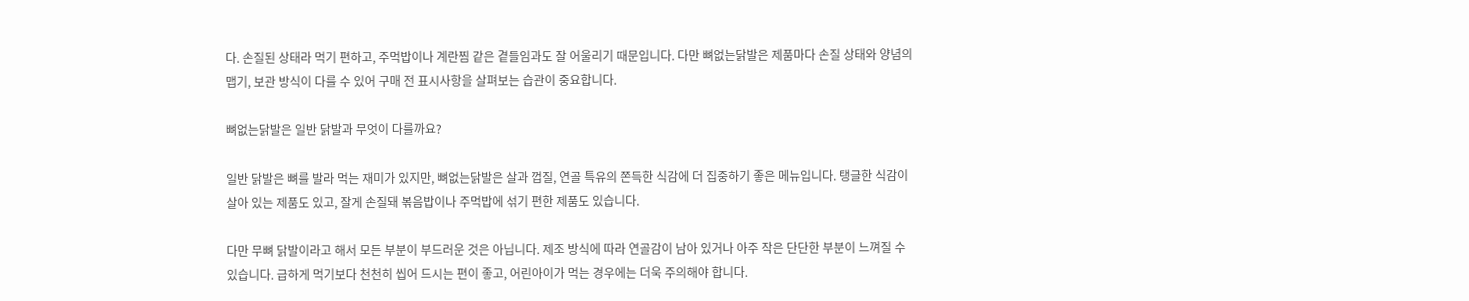다. 손질된 상태라 먹기 편하고, 주먹밥이나 계란찜 같은 곁들임과도 잘 어울리기 때문입니다. 다만 뼈없는닭발은 제품마다 손질 상태와 양념의 맵기, 보관 방식이 다를 수 있어 구매 전 표시사항을 살펴보는 습관이 중요합니다.

뼈없는닭발은 일반 닭발과 무엇이 다를까요?

일반 닭발은 뼈를 발라 먹는 재미가 있지만, 뼈없는닭발은 살과 껍질, 연골 특유의 쫀득한 식감에 더 집중하기 좋은 메뉴입니다. 탱글한 식감이 살아 있는 제품도 있고, 잘게 손질돼 볶음밥이나 주먹밥에 섞기 편한 제품도 있습니다.

다만 무뼈 닭발이라고 해서 모든 부분이 부드러운 것은 아닙니다. 제조 방식에 따라 연골감이 남아 있거나 아주 작은 단단한 부분이 느껴질 수 있습니다. 급하게 먹기보다 천천히 씹어 드시는 편이 좋고, 어린아이가 먹는 경우에는 더욱 주의해야 합니다.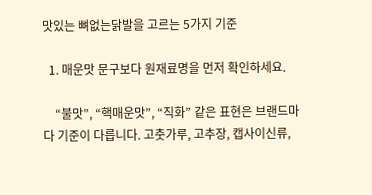맛있는 뼈없는닭발을 고르는 5가지 기준

  1. 매운맛 문구보다 원재료명을 먼저 확인하세요.

    “불맛”, “핵매운맛”, “직화” 같은 표현은 브랜드마다 기준이 다릅니다. 고춧가루, 고추장, 캡사이신류,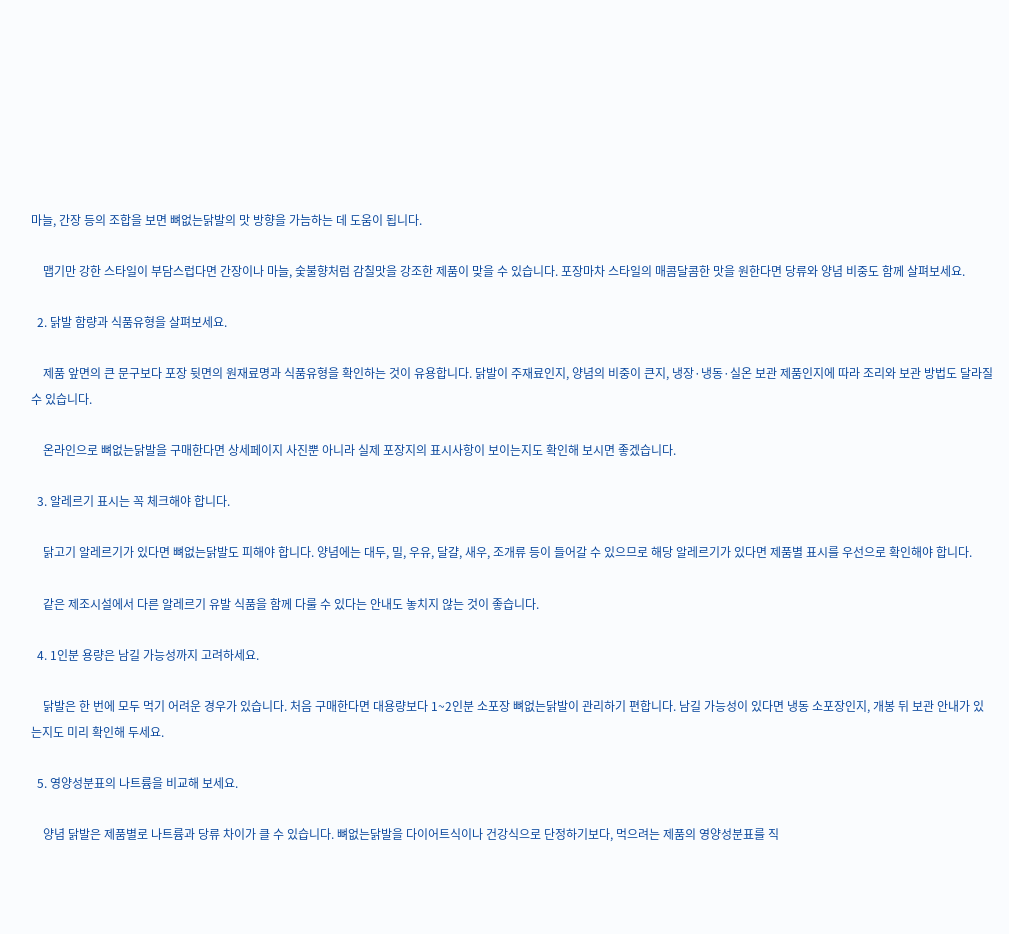마늘, 간장 등의 조합을 보면 뼈없는닭발의 맛 방향을 가늠하는 데 도움이 됩니다.

    맵기만 강한 스타일이 부담스럽다면 간장이나 마늘, 숯불향처럼 감칠맛을 강조한 제품이 맞을 수 있습니다. 포장마차 스타일의 매콤달콤한 맛을 원한다면 당류와 양념 비중도 함께 살펴보세요.

  2. 닭발 함량과 식품유형을 살펴보세요.

    제품 앞면의 큰 문구보다 포장 뒷면의 원재료명과 식품유형을 확인하는 것이 유용합니다. 닭발이 주재료인지, 양념의 비중이 큰지, 냉장·냉동·실온 보관 제품인지에 따라 조리와 보관 방법도 달라질 수 있습니다.

    온라인으로 뼈없는닭발을 구매한다면 상세페이지 사진뿐 아니라 실제 포장지의 표시사항이 보이는지도 확인해 보시면 좋겠습니다.

  3. 알레르기 표시는 꼭 체크해야 합니다.

    닭고기 알레르기가 있다면 뼈없는닭발도 피해야 합니다. 양념에는 대두, 밀, 우유, 달걀, 새우, 조개류 등이 들어갈 수 있으므로 해당 알레르기가 있다면 제품별 표시를 우선으로 확인해야 합니다.

    같은 제조시설에서 다른 알레르기 유발 식품을 함께 다룰 수 있다는 안내도 놓치지 않는 것이 좋습니다.

  4. 1인분 용량은 남길 가능성까지 고려하세요.

    닭발은 한 번에 모두 먹기 어려운 경우가 있습니다. 처음 구매한다면 대용량보다 1~2인분 소포장 뼈없는닭발이 관리하기 편합니다. 남길 가능성이 있다면 냉동 소포장인지, 개봉 뒤 보관 안내가 있는지도 미리 확인해 두세요.

  5. 영양성분표의 나트륨을 비교해 보세요.

    양념 닭발은 제품별로 나트륨과 당류 차이가 클 수 있습니다. 뼈없는닭발을 다이어트식이나 건강식으로 단정하기보다, 먹으려는 제품의 영양성분표를 직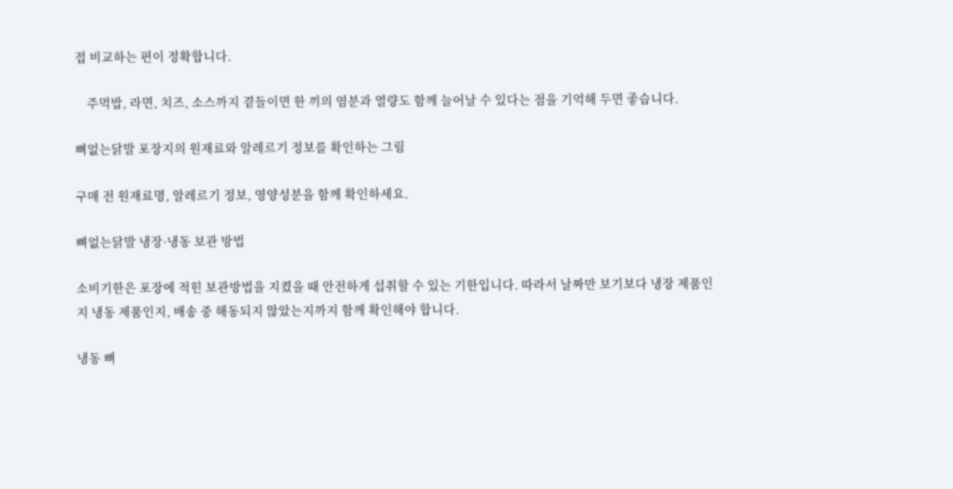접 비교하는 편이 정확합니다.

    주먹밥, 라면, 치즈, 소스까지 곁들이면 한 끼의 염분과 열량도 함께 늘어날 수 있다는 점을 기억해 두면 좋습니다.

뼈없는닭발 포장지의 원재료와 알레르기 정보를 확인하는 그림

구매 전 원재료명, 알레르기 정보, 영양성분을 함께 확인하세요.

뼈없는닭발 냉장·냉동 보관 방법

소비기한은 포장에 적힌 보관방법을 지켰을 때 안전하게 섭취할 수 있는 기한입니다. 따라서 날짜만 보기보다 냉장 제품인지 냉동 제품인지, 배송 중 해동되지 않았는지까지 함께 확인해야 합니다.

냉동 뼈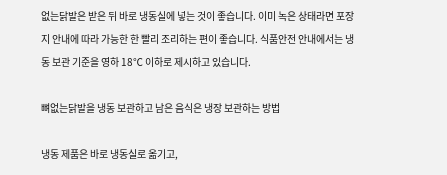없는닭발은 받은 뒤 바로 냉동실에 넣는 것이 좋습니다. 이미 녹은 상태라면 포장지 안내에 따라 가능한 한 빨리 조리하는 편이 좋습니다. 식품안전 안내에서는 냉동 보관 기준을 영하 18℃ 이하로 제시하고 있습니다.

뼈없는닭발을 냉동 보관하고 남은 음식은 냉장 보관하는 방법

냉동 제품은 바로 냉동실로 옮기고,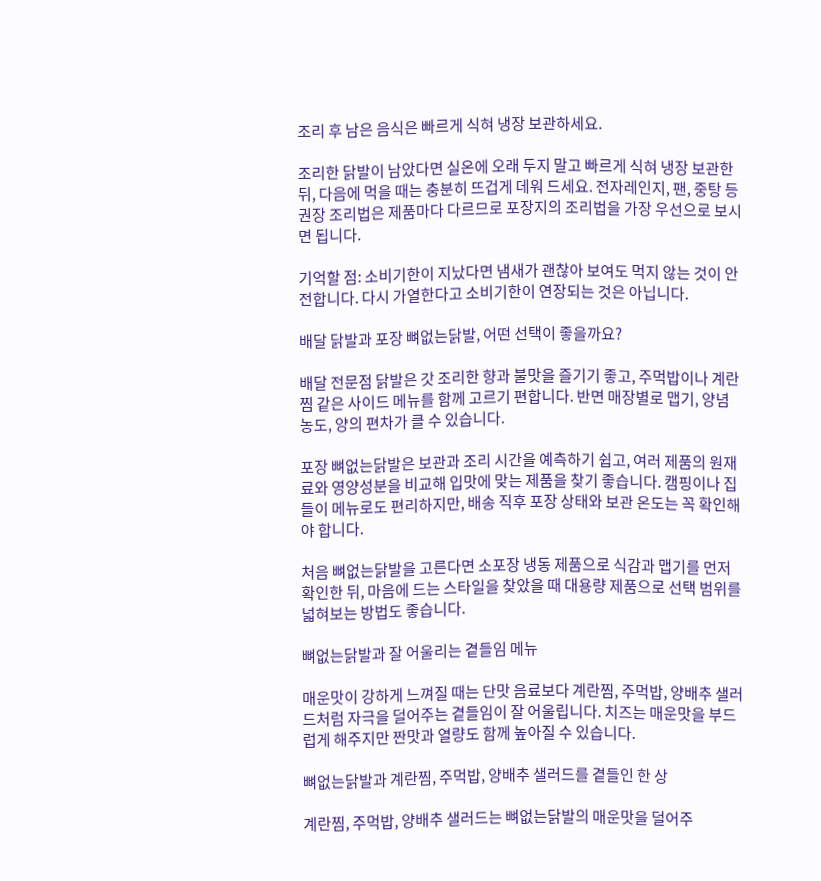조리 후 남은 음식은 빠르게 식혀 냉장 보관하세요.

조리한 닭발이 남았다면 실온에 오래 두지 말고 빠르게 식혀 냉장 보관한 뒤, 다음에 먹을 때는 충분히 뜨겁게 데워 드세요. 전자레인지, 팬, 중탕 등 권장 조리법은 제품마다 다르므로 포장지의 조리법을 가장 우선으로 보시면 됩니다.

기억할 점: 소비기한이 지났다면 냄새가 괜찮아 보여도 먹지 않는 것이 안전합니다. 다시 가열한다고 소비기한이 연장되는 것은 아닙니다.

배달 닭발과 포장 뼈없는닭발, 어떤 선택이 좋을까요?

배달 전문점 닭발은 갓 조리한 향과 불맛을 즐기기 좋고, 주먹밥이나 계란찜 같은 사이드 메뉴를 함께 고르기 편합니다. 반면 매장별로 맵기, 양념 농도, 양의 편차가 클 수 있습니다.

포장 뼈없는닭발은 보관과 조리 시간을 예측하기 쉽고, 여러 제품의 원재료와 영양성분을 비교해 입맛에 맞는 제품을 찾기 좋습니다. 캠핑이나 집들이 메뉴로도 편리하지만, 배송 직후 포장 상태와 보관 온도는 꼭 확인해야 합니다.

처음 뼈없는닭발을 고른다면 소포장 냉동 제품으로 식감과 맵기를 먼저 확인한 뒤, 마음에 드는 스타일을 찾았을 때 대용량 제품으로 선택 범위를 넓혀보는 방법도 좋습니다.

뼈없는닭발과 잘 어울리는 곁들임 메뉴

매운맛이 강하게 느껴질 때는 단맛 음료보다 계란찜, 주먹밥, 양배추 샐러드처럼 자극을 덜어주는 곁들임이 잘 어울립니다. 치즈는 매운맛을 부드럽게 해주지만 짠맛과 열량도 함께 높아질 수 있습니다.

뼈없는닭발과 계란찜, 주먹밥, 양배추 샐러드를 곁들인 한 상

계란찜, 주먹밥, 양배추 샐러드는 뼈없는닭발의 매운맛을 덜어주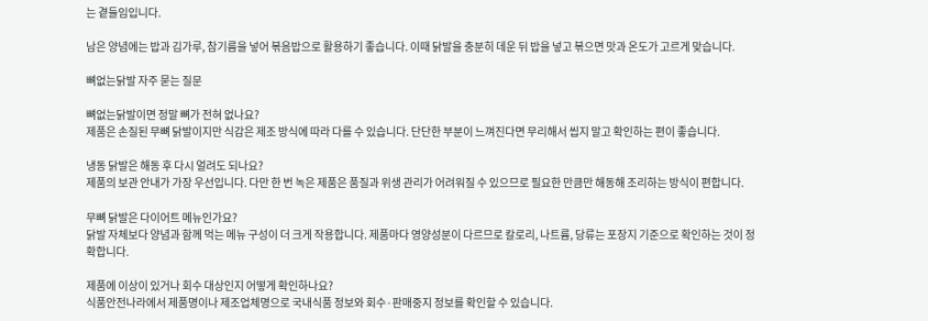는 곁들임입니다.

남은 양념에는 밥과 김가루, 참기름을 넣어 볶음밥으로 활용하기 좋습니다. 이때 닭발을 충분히 데운 뒤 밥을 넣고 볶으면 맛과 온도가 고르게 맞습니다.

뼈없는닭발 자주 묻는 질문

뼈없는닭발이면 정말 뼈가 전혀 없나요?
제품은 손질된 무뼈 닭발이지만 식감은 제조 방식에 따라 다를 수 있습니다. 단단한 부분이 느껴진다면 무리해서 씹지 말고 확인하는 편이 좋습니다.

냉동 닭발은 해동 후 다시 얼려도 되나요?
제품의 보관 안내가 가장 우선입니다. 다만 한 번 녹은 제품은 품질과 위생 관리가 어려워질 수 있으므로 필요한 만큼만 해동해 조리하는 방식이 편합니다.

무뼈 닭발은 다이어트 메뉴인가요?
닭발 자체보다 양념과 함께 먹는 메뉴 구성이 더 크게 작용합니다. 제품마다 영양성분이 다르므로 칼로리, 나트륨, 당류는 포장지 기준으로 확인하는 것이 정확합니다.

제품에 이상이 있거나 회수 대상인지 어떻게 확인하나요?
식품안전나라에서 제품명이나 제조업체명으로 국내식품 정보와 회수·판매중지 정보를 확인할 수 있습니다.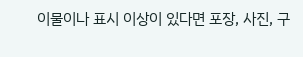이물이나 표시 이상이 있다면 포장, 사진, 구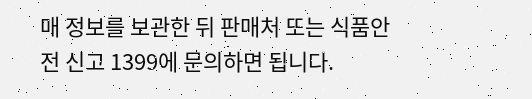매 정보를 보관한 뒤 판매처 또는 식품안전 신고 1399에 문의하면 됩니다.